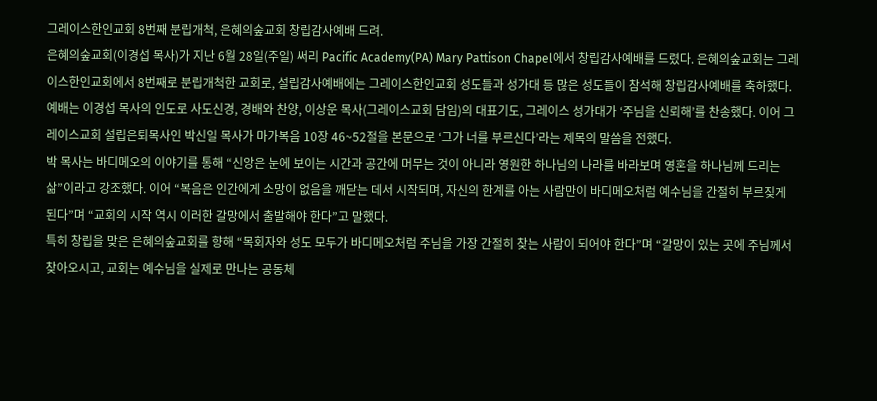그레이스한인교회 8번째 분립개척, 은혜의숲교회 창립감사예배 드려.
은혜의숲교회(이경섭 목사)가 지난 6월 28일(주일) 써리 Pacific Academy(PA) Mary Pattison Chapel에서 창립감사예배를 드렸다. 은혜의숲교회는 그레이스한인교회에서 8번째로 분립개척한 교회로, 설립감사예배에는 그레이스한인교회 성도들과 성가대 등 많은 성도들이 참석해 창립감사예배를 축하했다.
예배는 이경섭 목사의 인도로 사도신경, 경배와 찬양, 이상운 목사(그레이스교회 담임)의 대표기도, 그레이스 성가대가 ‘주님을 신뢰해’를 찬송했다. 이어 그레이스교회 설립은퇴목사인 박신일 목사가 마가복음 10장 46~52절을 본문으로 ‘그가 너를 부르신다’라는 제목의 말씀을 전했다.
박 목사는 바디메오의 이야기를 통해 “신앙은 눈에 보이는 시간과 공간에 머무는 것이 아니라 영원한 하나님의 나라를 바라보며 영혼을 하나님께 드리는 삶”이라고 강조했다. 이어 “복음은 인간에게 소망이 없음을 깨닫는 데서 시작되며, 자신의 한계를 아는 사람만이 바디메오처럼 예수님을 간절히 부르짖게 된다”며 “교회의 시작 역시 이러한 갈망에서 출발해야 한다”고 말했다.
특히 창립을 맞은 은혜의숲교회를 향해 “목회자와 성도 모두가 바디메오처럼 주님을 가장 간절히 찾는 사람이 되어야 한다”며 “갈망이 있는 곳에 주님께서 찾아오시고, 교회는 예수님을 실제로 만나는 공동체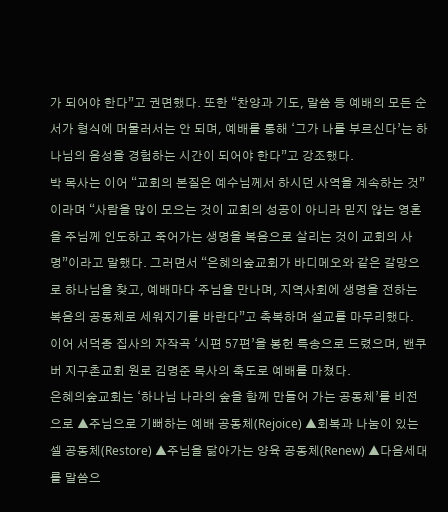가 되어야 한다”고 권면했다. 또한 “찬양과 기도, 말씀 등 예배의 모든 순서가 형식에 머물러서는 안 되며, 예배를 통해 ‘그가 나를 부르신다’는 하나님의 음성을 경험하는 시간이 되어야 한다”고 강조했다.
박 목사는 이어 “교회의 본질은 예수님께서 하시던 사역을 계속하는 것”이라며 “사람을 많이 모으는 것이 교회의 성공이 아니라 믿지 않는 영혼을 주님께 인도하고 죽어가는 생명을 복음으로 살리는 것이 교회의 사명”이라고 말했다. 그러면서 “은혜의숲교회가 바디메오와 같은 갈망으로 하나님을 찾고, 예배마다 주님을 만나며, 지역사회에 생명을 전하는 복음의 공동체로 세워지기를 바란다”고 축복하며 설교를 마무리했다.
이어 서덕종 집사의 자작곡 ‘시편 57편’을 봉헌 특송으로 드렸으며, 밴쿠버 지구촌교회 원로 김명준 목사의 축도로 예배를 마쳤다.
은혜의숲교회는 ‘하나님 나라의 숲을 함께 만들어 가는 공동체’를 비전으로 ▲주님으로 기뻐하는 예배 공동체(Rejoice) ▲회복과 나눔이 있는 셀 공동체(Restore) ▲주님을 닮아가는 양육 공동체(Renew) ▲다음세대를 말씀으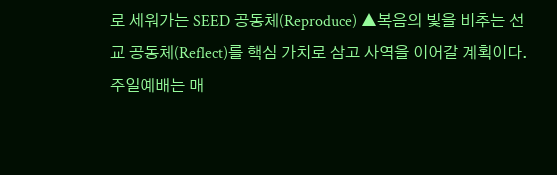로 세워가는 SEED 공동체(Reproduce) ▲복음의 빛을 비추는 선교 공동체(Reflect)를 핵심 가치로 삼고 사역을 이어갈 계획이다.
주일예배는 매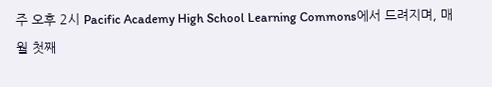주 오후 2시 Pacific Academy High School Learning Commons에서 드려지며, 매월 첫째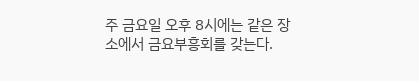주 금요일 오후 8시에는 같은 장소에서 금요부흥회를 갖는다.